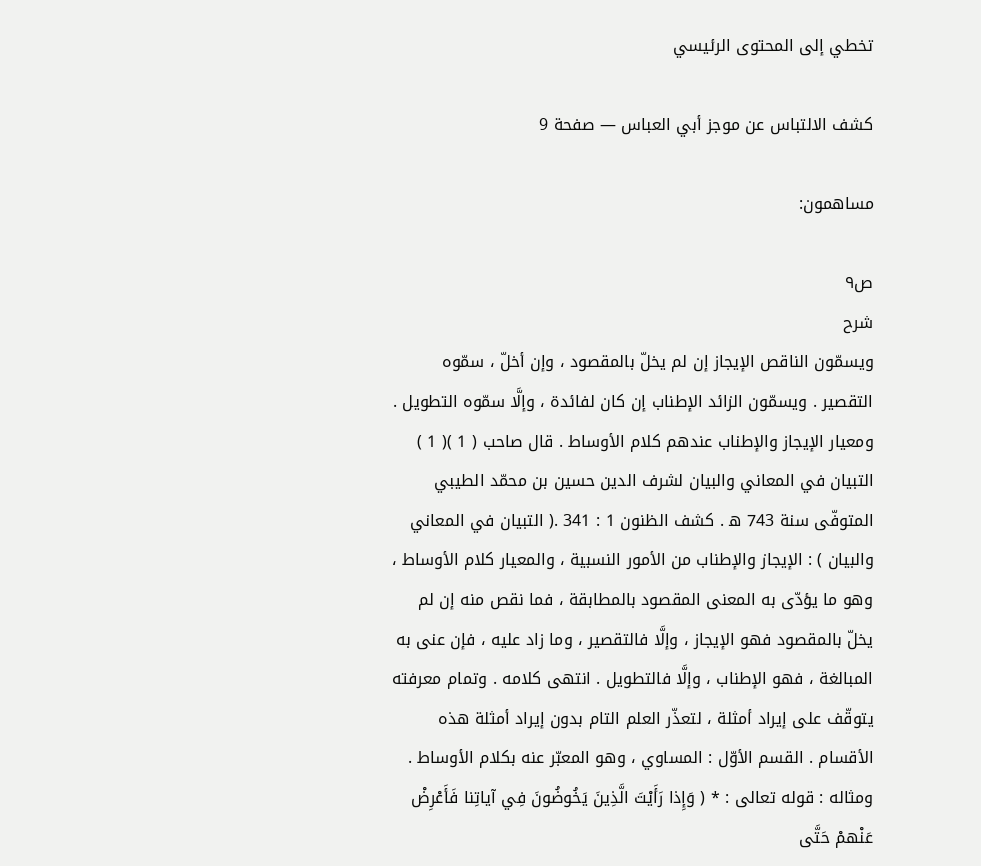تخطي إلى المحتوى الرئيسي

كشف الالتباس عن موجز أبي العباس — صفحة 9

مساهمون:

ص٩
شرح
ويسمّون الناقص الإيجاز إن لم يخلّ بالمقصود ، وإن أخلّ ، سمّوه التقصير . ويسمّون الزائد الإطناب إن كان لفائدة ، وإلَّا سمّوه التطويل . ومعيار الإيجاز والإطناب عندهم كلام الأوساط . قال صاحب ( 1 )( 1 ) التبيان في المعاني والبيان لشرف الدين حسين بن محمّد الطيبي المتوفّى سنة 743 ه‍ . كشف الظنون 1 : 341 .( التبيان في المعاني والبيان ) : الإيجاز والإطناب من الأمور النسبية ، والمعيار كلام الأوساط ، وهو ما يؤدّى به المعنى المقصود بالمطابقة ، فما نقص منه إن لم يخلّ بالمقصود فهو الإيجاز ، وإلَّا فالتقصير ، وما زاد عليه ، فإن عنى به المبالغة ، فهو الإطناب ، وإلَّا فالتطويل . انتهى كلامه . وتمام معرفته يتوقّف على إيراد أمثلة ، لتعذّر العلم التام بدون إيراد أمثلة هذه الأقسام . القسم الأوّل : المساوي ، وهو المعبّر عنه بكلام الأوساط . ومثاله : قوله تعالى : * ( وَإِذا رَأَيْتَ الَّذِينَ يَخُوضُونَ فِي آياتِنا فَأَعْرِضْ عَنْهمْ حَتَّى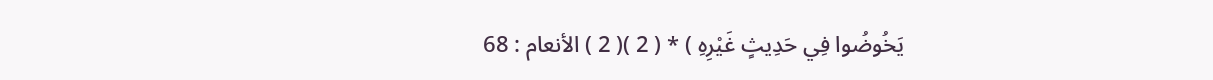يَخُوضُوا فِي حَدِيثٍ غَيْرِهِ ) * ( 2 )( 2 ) الأنعام : 68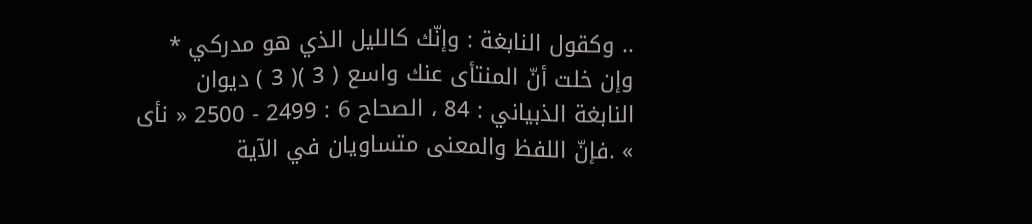.. وكقول النابغة : وإنّك كالليل الذي هو مدركي * وإن خلت أنّ المنتأى عنك واسع ( 3 )( 3 ) ديوان النابغة الذبياني : 84 ، الصحاح 6 : 2499 - 2500 « نأى » .فإنّ اللفظ والمعنى متساويان في الآية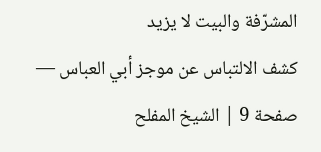المشرّفة والبيت لا يزيد
كشف الالتباس عن موجز أبي العباس — صفحة 9 | الشيخ المفلح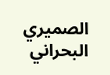الصميري البحراني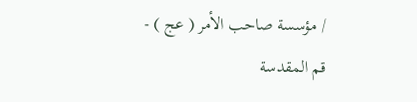/ مؤسسة صاحب الأمر ( عج ) - قم المقدسة